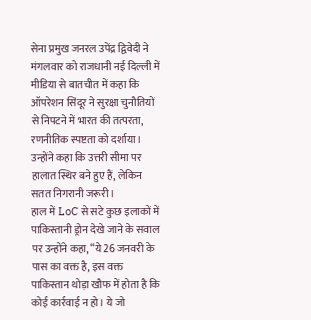सेना प्रमुख जनरल उपेंद्र द्विवेदी ने मंगलवार को राजधानी नई दिल्ली में मीडिया से बातचीत में कहा कि ऑपरेशन सिंदूर ने सुरक्षा चुनौतियों से निपटने में भारत की तत्परता, रणनीतिक स्पष्टता को दर्शाया। उन्होंने कहा कि उत्तरी सीमा पर हालात स्थिर बने हुए हैं, लेकिन सतत निगरानी जरूरी।
हाल में LoC से सटे कुछ इलाकों में पाकिस्तानी ड्रोन देखे जाने के सवाल पर उन्होंने कहा, “ये 26 जनवरी के पास का वक्त है, इस वक्त पाकिस्तान थोड़ा खौफ में होता है कि कोई कार्रवाई न हो। ये जो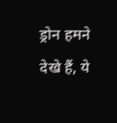ड्रोन हमने देखे हैं, ये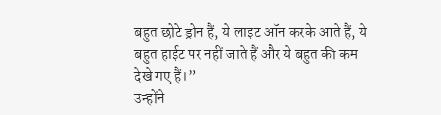बहुत छोटे ड्रोन हैं, ये लाइट ऑन करके आते हैं, ये बहुत हाईट पर नहीं जाते हैं और ये बहुत की कम देखे गए हैं।”
उन्होंने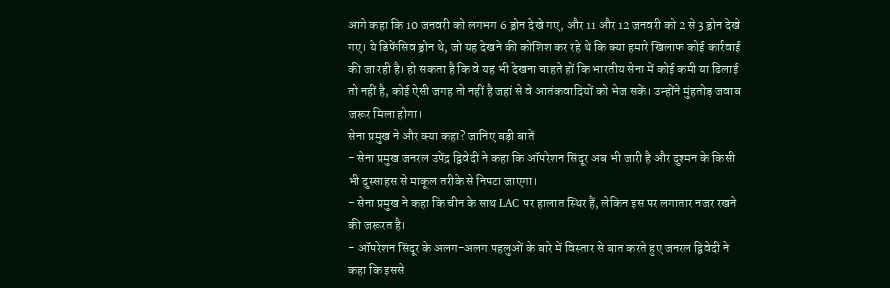आगे कहा कि 10 जनवरी को लगभग 6 ड्रोन देखे गए, और 11 और 12 जनवरी को 2 से 3 ड्रोन देखे गए। ये डिफेंसिव ड्रोन थे, जो यह देखने की कोशिश कर रहे थे कि क्या हमारे खिलाफ कोई कार्रवाई की जा रही है। हो सकता है कि वे यह भी देखना चाहते हों कि भारतीय सेना में कोई कमी या ढिलाई तो नहीं है, कोई ऐसी जगह तो नहीं है जहां से वे आतंकवादियों को भेज सकें। उन्होंने मुंहतोड़ जवाब जरूर मिला होगा।
सेना प्रमुख ने और क्या कहा? जानिए बड़ी बातें
- सेना प्रमुख जनरल उपेंद्र द्विवेदी ने कहा कि ऑपरेशन सिंदूर अब भी जारी है और दुश्मन के किसी भी दुस्साहस से माकूल तरीके से निपटा जाएगा।
- सेना प्रमुख ने कहा कि चीन के साथ LAC पर हालात स्थिर हैं, लेकिन इस पर लगातार नजर रखने की जरूरत है।
- ऑपरेशन सिंदूर के अलग-अलग पहलुओं के बारे में विस्तार से बात करते हुए जनरल द्विवेदी ने कहा कि इससे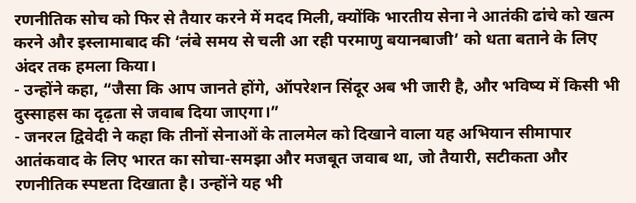रणनीतिक सोच को फिर से तैयार करने में मदद मिली, क्योंकि भारतीय सेना ने आतंकी ढांचे को खत्म करने और इस्लामाबाद की ‘लंबे समय से चली आ रही परमाणु बयानबाजी’ को धता बताने के लिए अंदर तक हमला किया।
- उन्होंने कहा, “जैसा कि आप जानते होंगे, ऑपरेशन सिंदूर अब भी जारी है, और भविष्य में किसी भी दुस्साहस का दृढ़ता से जवाब दिया जाएगा।”
- जनरल द्विवेदी ने कहा कि तीनों सेनाओं के तालमेल को दिखाने वाला यह अभियान सीमापार आतंकवाद के लिए भारत का सोचा-समझा और मजबूत जवाब था, जो तैयारी, सटीकता और रणनीतिक स्पष्टता दिखाता है। उन्होंने यह भी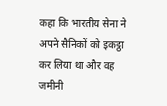कहा कि भारतीय सेना ने अपने सैनिकों को इकट्ठा कर लिया था और वह जमीनी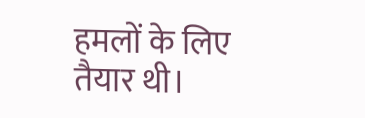हमलों के लिए तैयार थी।